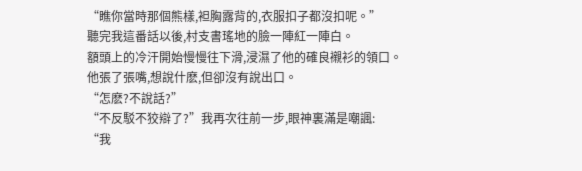“瞧你當時那個熊樣,袒胸露背的,衣服扣子都沒扣呢。”
聽完我這番話以後,村支書瑤地的臉一陣紅一陣白。
額頭上的冷汗開始慢慢往下滑,浸濕了他的確良襯衫的領口。
他張了張嘴,想說什麽,但卻沒有說出口。
“怎麽?不說話?”
“不反駁不狡辯了?”我再次往前一步,眼神裏滿是嘲諷:
“我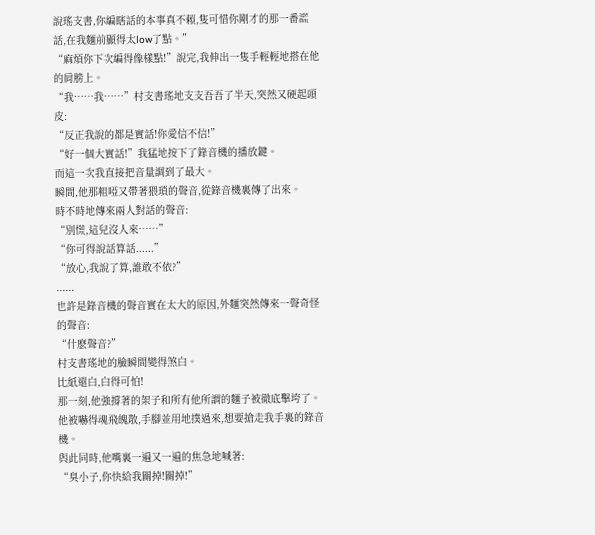說瑤支書,你編瞎話的本事真不賴,隻可惜你剛才的那一番謊話,在我麵前顯得太low了點。”
“麻煩你下次編得像樣點!”說完,我伸出一隻手輕輕地搭在他的肩膀上。
“我……我……”村支書瑤地支支吾吾了半天,突然又硬起頭皮:
“反正我說的都是實話!你愛信不信!”
“好一個大實話!”我猛地按下了錄音機的播放鍵。
而這一次我直接把音量調到了最大。
瞬間,他那粗啞又帶著猥瑣的聲音,從錄音機裏傳了出來。
時不時地傳來兩人對話的聲音:
“別慌,這兒沒人來……”
“你可得說話算話......”
“放心,我說了算,誰敢不依?”
......
也許是錄音機的聲音實在太大的原因,外麵突然傳來一聲奇怪的聲音:
“什麽聲音?”
村支書瑤地的臉瞬間變得煞白。
比紙還白,白得可怕!
那一刻,他強撐著的架子和所有他所謂的麵子被徹底擊垮了。
他被嚇得魂飛魄散,手腳並用地撲過來,想要搶走我手裏的錄音機。
與此同時,他嘴裏一遍又一遍的焦急地喊著:
“臭小子,你快給我關掉!關掉!”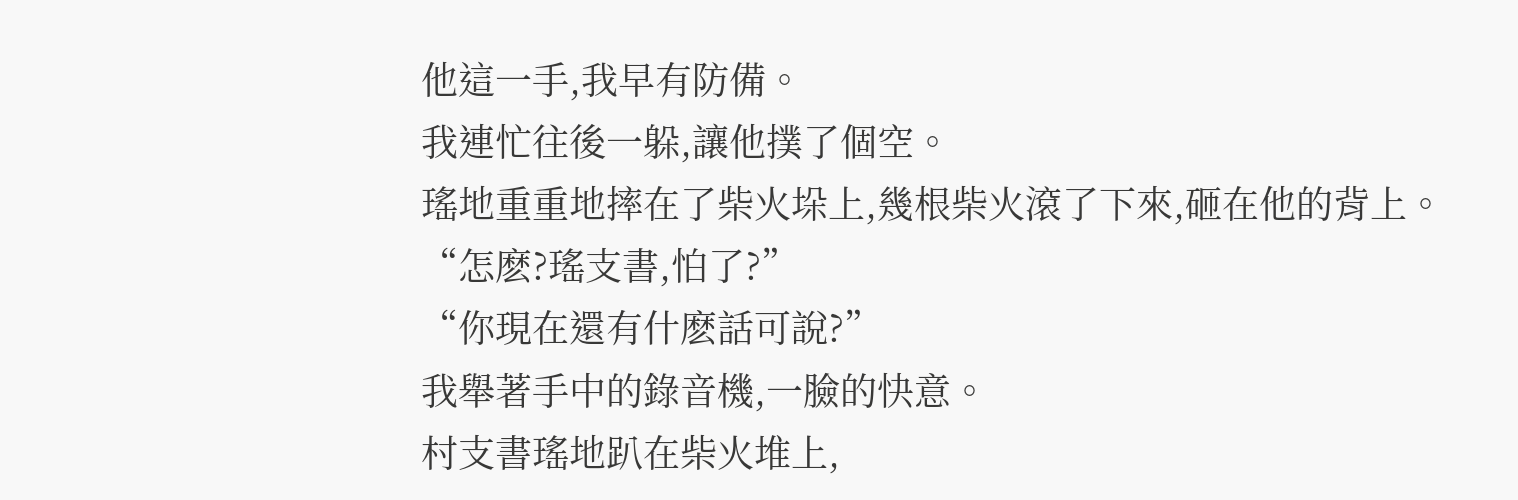他這一手,我早有防備。
我連忙往後一躲,讓他撲了個空。
瑤地重重地摔在了柴火垛上,幾根柴火滾了下來,砸在他的背上。
“怎麽?瑤支書,怕了?”
“你現在還有什麽話可說?”
我舉著手中的錄音機,一臉的快意。
村支書瑤地趴在柴火堆上,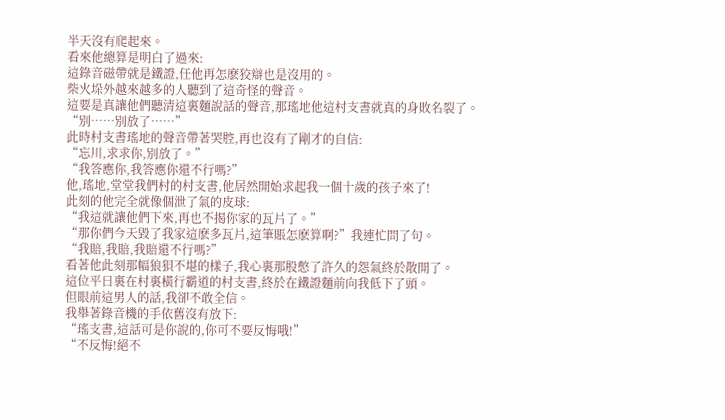半天沒有爬起來。
看來他總算是明白了過來:
這錄音磁帶就是鐵證,任他再怎麽狡辯也是沒用的。
柴火垛外越來越多的人聽到了這奇怪的聲音。
這要是真讓他們聽清這裏麵說話的聲音,那瑤地他這村支書就真的身敗名裂了。
“別……別放了……”
此時村支書瑤地的聲音帶著哭腔,再也沒有了剛才的自信:
“忘川,求求你,別放了。”
“我答應你,我答應你還不行嗎?”
他,瑤地,堂堂我們村的村支書,他居然開始求起我一個十歲的孩子來了!
此刻的他完全就像個泄了氣的皮球:
“我這就讓他們下來,再也不揭你家的瓦片了。”
“那你們今天毀了我家這麽多瓦片,這筆賬怎麽算啊?”我連忙問了句。
“我賠,我賠,我賠還不行嗎?”
看著他此刻那幅狼狽不堪的樣子,我心裏那股憋了許久的怨氣終於散開了。
這位平日裏在村裏橫行霸道的村支書,終於在鐵證麵前向我低下了頭。
但眼前這男人的話,我卻不敢全信。
我舉著錄音機的手依舊沒有放下:
“瑤支書,這話可是你說的,你可不要反悔哦!”
“不反悔!絕不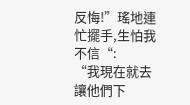反悔!”瑤地連忙擺手,生怕我不信“:
“我現在就去讓他們下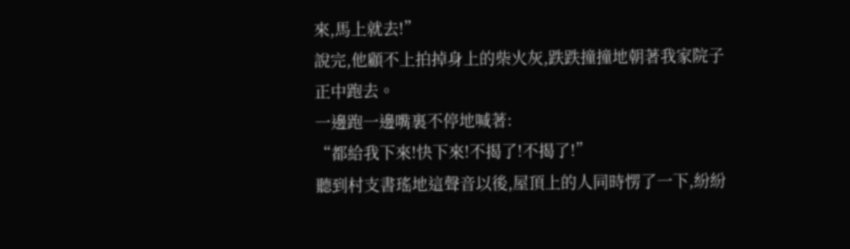來,馬上就去!”
說完,他顧不上拍掉身上的柴火灰,跌跌撞撞地朝著我家院子正中跑去。
一邊跑一邊嘴裏不停地喊著:
“都給我下來!快下來!不揭了!不揭了!”
聽到村支書瑤地這聲音以後,屋頂上的人同時愣了一下,紛紛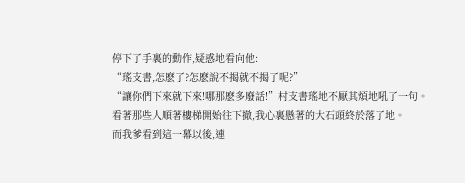停下了手裏的動作,疑惑地看向他:
“瑤支書,怎麽了?怎麽說不揭就不揭了呢?”
“讓你們下來就下來!哪那麽多廢話!”村支書瑤地不厭其煩地吼了一句。
看著那些人順著樓梯開始往下撤,我心裏懸著的大石頭終於落了地。
而我爹看到這一幕以後,連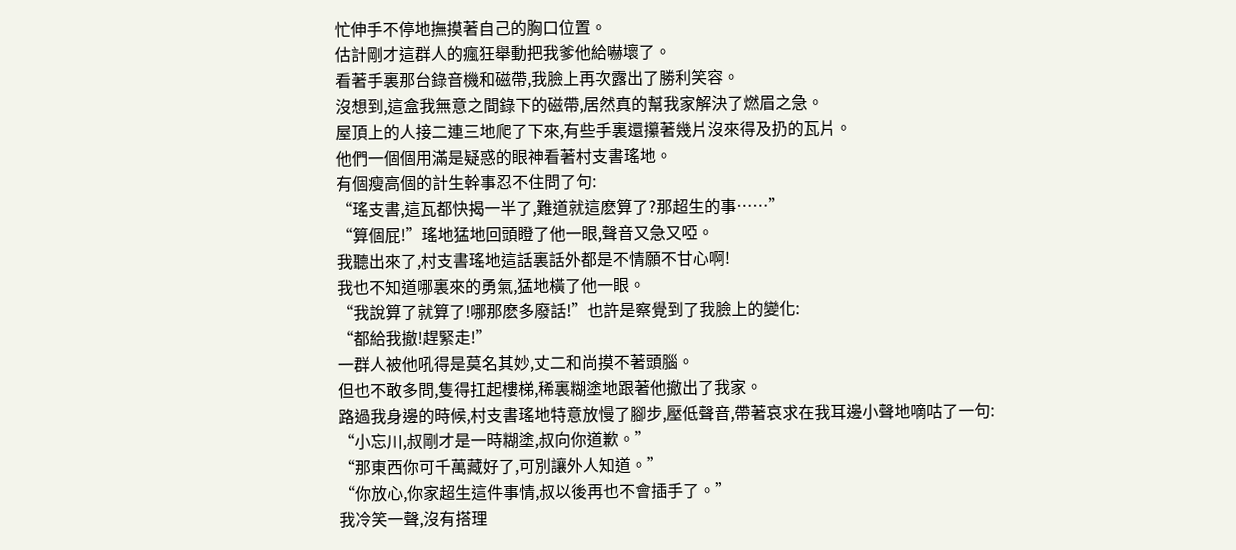忙伸手不停地撫摸著自己的胸口位置。
估計剛才這群人的瘋狂舉動把我爹他給嚇壞了。
看著手裏那台錄音機和磁帶,我臉上再次露出了勝利笑容。
沒想到,這盒我無意之間錄下的磁帶,居然真的幫我家解決了燃眉之急。
屋頂上的人接二連三地爬了下來,有些手裏還攥著幾片沒來得及扔的瓦片。
他們一個個用滿是疑惑的眼神看著村支書瑤地。
有個瘦高個的計生幹事忍不住問了句:
“瑤支書,這瓦都快揭一半了,難道就這麽算了?那超生的事……”
“算個屁!”瑤地猛地回頭瞪了他一眼,聲音又急又啞。
我聽出來了,村支書瑤地這話裏話外都是不情願不甘心啊!
我也不知道哪裏來的勇氣,猛地橫了他一眼。
“我說算了就算了!哪那麽多廢話!”也許是察覺到了我臉上的變化:
“都給我撤!趕緊走!”
一群人被他吼得是莫名其妙,丈二和尚摸不著頭腦。
但也不敢多問,隻得扛起樓梯,稀裏糊塗地跟著他撤出了我家。
路過我身邊的時候,村支書瑤地特意放慢了腳步,壓低聲音,帶著哀求在我耳邊小聲地嘀咕了一句:
“小忘川,叔剛才是一時糊塗,叔向你道歉。”
“那東西你可千萬藏好了,可別讓外人知道。”
“你放心,你家超生這件事情,叔以後再也不會插手了。”
我冷笑一聲,沒有搭理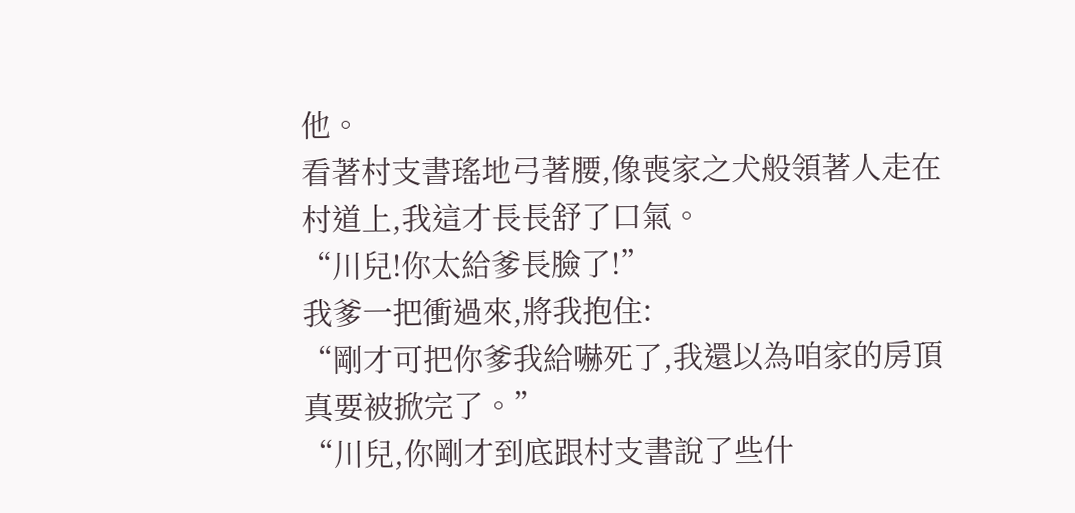他。
看著村支書瑤地弓著腰,像喪家之犬般領著人走在村道上,我這才長長舒了口氣。
“川兒!你太給爹長臉了!”
我爹一把衝過來,將我抱住:
“剛才可把你爹我給嚇死了,我還以為咱家的房頂真要被掀完了。”
“川兒,你剛才到底跟村支書說了些什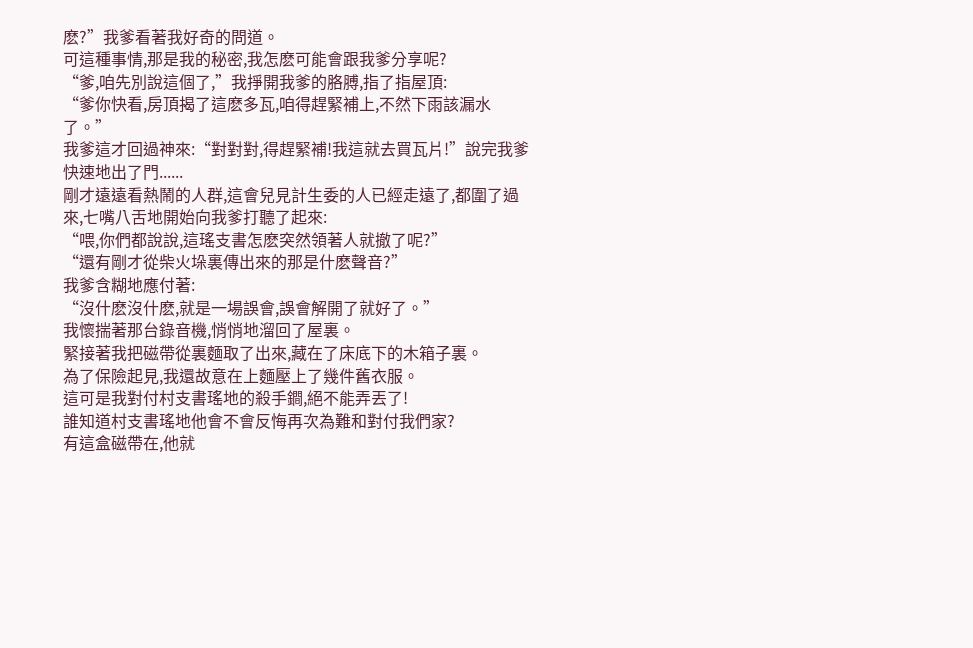麽?”我爹看著我好奇的問道。
可這種事情,那是我的秘密,我怎麽可能會跟我爹分享呢?
“爹,咱先別說這個了,”我掙開我爹的胳膊,指了指屋頂:
“爹你快看,房頂揭了這麽多瓦,咱得趕緊補上,不然下雨該漏水了。”
我爹這才回過神來:“對對對,得趕緊補!我這就去買瓦片!”說完我爹快速地出了門......
剛才遠遠看熱鬧的人群,這會兒見計生委的人已經走遠了,都圍了過來,七嘴八舌地開始向我爹打聽了起來:
“喂,你們都說說,這瑤支書怎麽突然領著人就撤了呢?”
“還有剛才從柴火垛裏傳出來的那是什麽聲音?”
我爹含糊地應付著:
“沒什麽沒什麽,就是一場誤會,誤會解開了就好了。”
我懷揣著那台錄音機,悄悄地溜回了屋裏。
緊接著我把磁帶從裏麵取了出來,藏在了床底下的木箱子裏。
為了保險起見,我還故意在上麵壓上了幾件舊衣服。
這可是我對付村支書瑤地的殺手鐧,絕不能弄丟了!
誰知道村支書瑤地他會不會反悔再次為難和對付我們家?
有這盒磁帶在,他就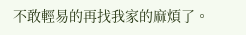不敢輕易的再找我家的麻煩了。